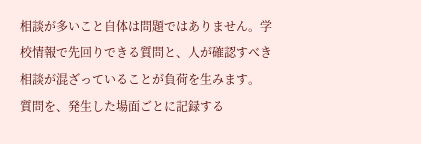相談が多いこと自体は問題ではありません。学校情報で先回りできる質問と、人が確認すべき相談が混ざっていることが負荷を生みます。
質問を、発生した場面ごとに記録する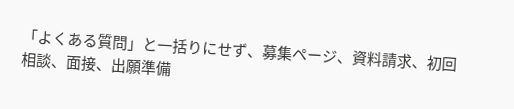「よくある質問」と一括りにせず、募集ページ、資料請求、初回相談、面接、出願準備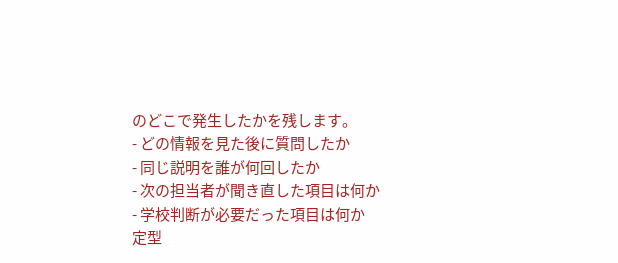のどこで発生したかを残します。
- どの情報を見た後に質問したか
- 同じ説明を誰が何回したか
- 次の担当者が聞き直した項目は何か
- 学校判断が必要だった項目は何か
定型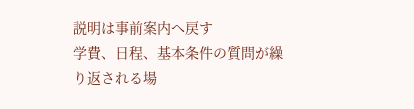説明は事前案内へ戻す
学費、日程、基本条件の質問が繰り返される場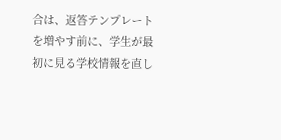合は、返答テンプレートを増やす前に、学生が最初に見る学校情報を直し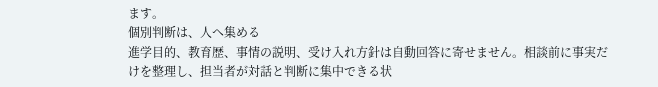ます。
個別判断は、人へ集める
進学目的、教育歴、事情の説明、受け入れ方針は自動回答に寄せません。相談前に事実だけを整理し、担当者が対話と判断に集中できる状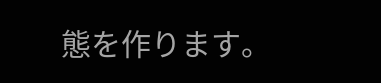態を作ります。